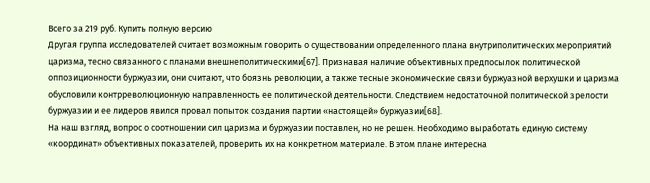Всего за 219 руб. Купить полную версию
Другая группа исследователей считает возможным говорить о существовании определенного плана внутриполитических мероприятий царизма, тесно связанного с планами внешнеполитическими[67]. Признавая наличие объективных предпосылок политической оппозиционности буржуазии, они считают, что боязнь революции, а также тесные экономические связи буржуазной верхушки и царизма обусловили контрреволюционную направленность ее политической деятельности. Следствием недостаточной политической зрелости буржуазии и ее лидеров явился провал попыток создания партии «настоящей» буржуазии[68].
На наш взгляд, вопрос о соотношении сил царизма и буржуазии поставлен, но не решен. Необходимо выработать единую систему «координат» объективных показателей, проверить их на конкретном материале. В этом плане интересна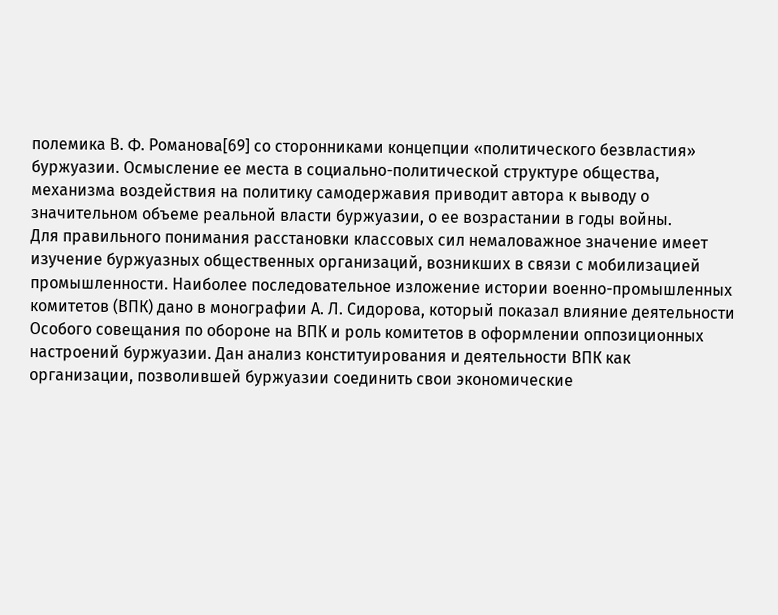полемика В. Ф. Романова[69] со сторонниками концепции «политического безвластия» буржуазии. Осмысление ее места в социально-политической структуре общества, механизма воздействия на политику самодержавия приводит автора к выводу о значительном объеме реальной власти буржуазии, о ее возрастании в годы войны.
Для правильного понимания расстановки классовых сил немаловажное значение имеет изучение буржуазных общественных организаций, возникших в связи с мобилизацией промышленности. Наиболее последовательное изложение истории военно-промышленных комитетов (ВПК) дано в монографии А. Л. Сидорова, который показал влияние деятельности Особого совещания по обороне на ВПК и роль комитетов в оформлении оппозиционных настроений буржуазии. Дан анализ конституирования и деятельности ВПК как организации, позволившей буржуазии соединить свои экономические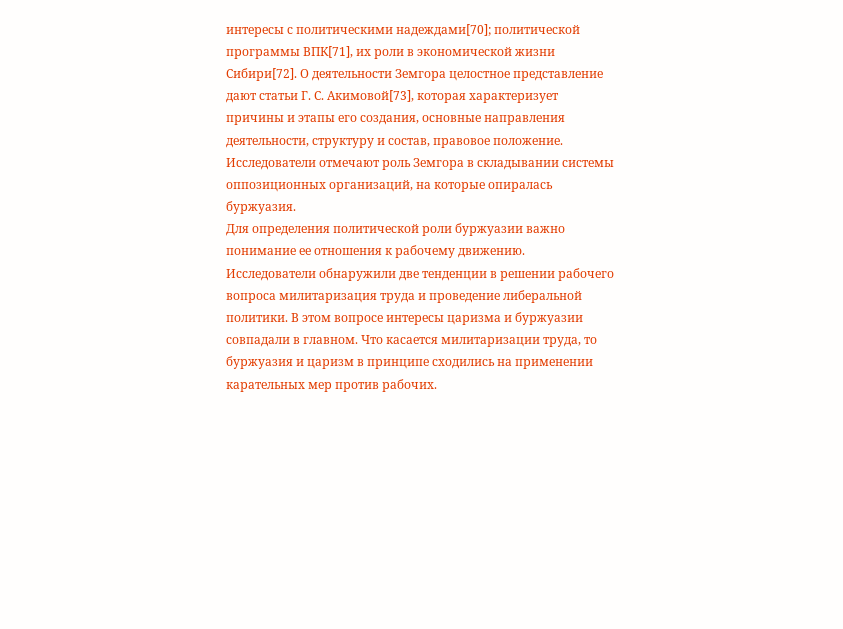интересы с политическими надеждами[70]; политической программы ВПК[71], их роли в экономической жизни Сибири[72]. О деятельности Земгора целостное представление дают статьи Г. С. Акимовой[73], которая характеризует причины и этапы его создания, основные направления деятельности, структуру и состав, правовое положение. Исследователи отмечают роль Земгора в складывании системы оппозиционных организаций, на которые опиралась буржуазия.
Для определения политической роли буржуазии важно понимание ее отношения к рабочему движению. Исследователи обнаружили две тенденции в решении рабочего вопроса милитаризация труда и проведение либеральной политики. В этом вопросе интересы царизма и буржуазии совпадали в главном. Что касается милитаризации труда, то буржуазия и царизм в принципе сходились на применении карательных мер против рабочих.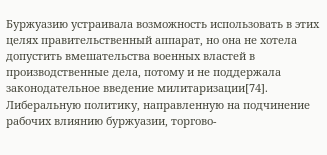Буржуазию устраивала возможность использовать в этих целях правительственный аппарат, но она не хотела допустить вмешательства военных властей в производственные дела, потому и не поддержала законодательное введение милитаризации[74]. Либеральную политику, направленную на подчинение рабочих влиянию буржуазии, торгово-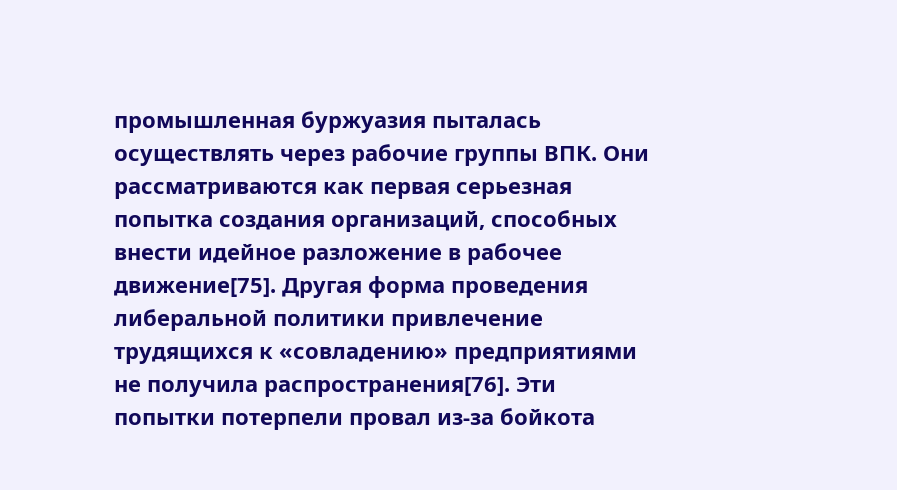промышленная буржуазия пыталась осуществлять через рабочие группы ВПК. Они рассматриваются как первая серьезная попытка создания организаций, способных внести идейное разложение в рабочее движение[75]. Другая форма проведения либеральной политики привлечение трудящихся к «совладению» предприятиями не получила распространения[76]. Эти попытки потерпели провал из-за бойкота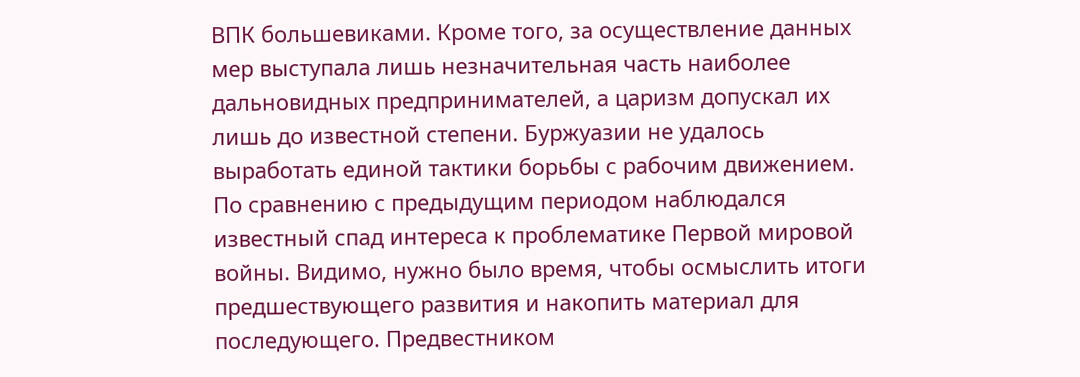ВПК большевиками. Кроме того, за осуществление данных мер выступала лишь незначительная часть наиболее дальновидных предпринимателей, а царизм допускал их лишь до известной степени. Буржуазии не удалось выработать единой тактики борьбы с рабочим движением.
По сравнению с предыдущим периодом наблюдался известный спад интереса к проблематике Первой мировой войны. Видимо, нужно было время, чтобы осмыслить итоги предшествующего развития и накопить материал для последующего. Предвестником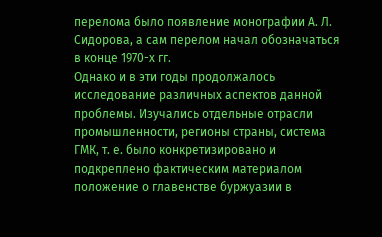перелома было появление монографии А. Л. Сидорова, а сам перелом начал обозначаться в конце 1970-х гг.
Однако и в эти годы продолжалось исследование различных аспектов данной проблемы. Изучались отдельные отрасли промышленности, регионы страны, система ГМК, т. е. было конкретизировано и подкреплено фактическим материалом положение о главенстве буржуазии в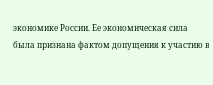экономике России. Ее экономическая сила была признана фактом допущения к участию в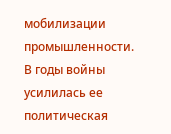мобилизации промышленности. В годы войны усилилась ее политическая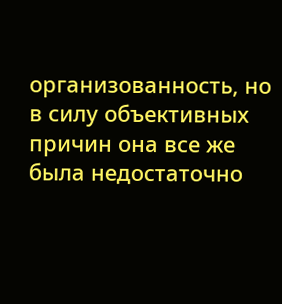организованность, но в силу объективных причин она все же была недостаточно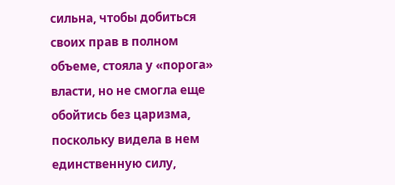сильна, чтобы добиться своих прав в полном объеме, стояла у «порога» власти, но не смогла еще обойтись без царизма, поскольку видела в нем единственную силу,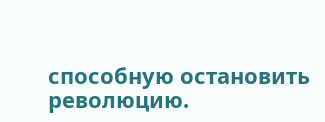способную остановить революцию.